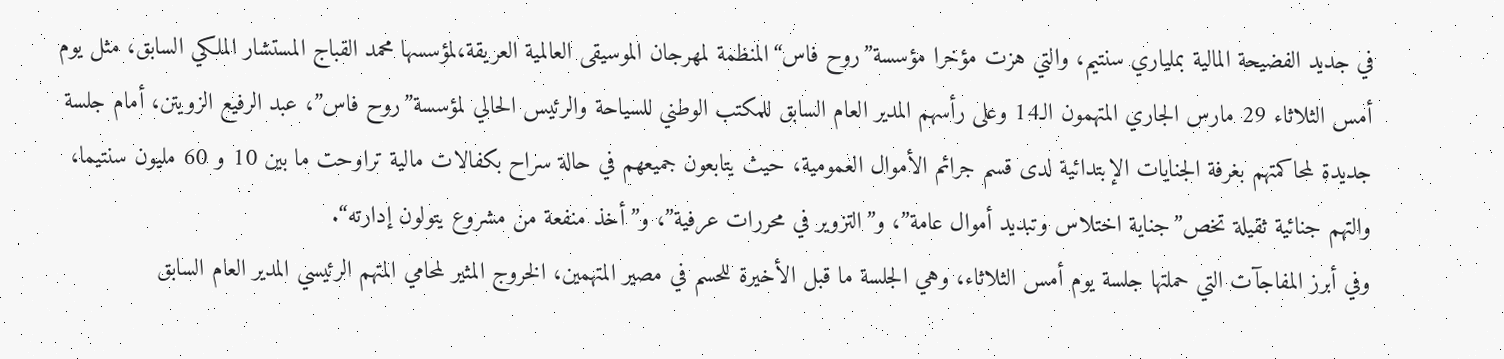في جديد الفضيحة المالية بملياري سنتيم، والتي هزت مؤخرا مؤسسة”روح فاس“المنظمة لمهرجان الموسيقى العالمية العريقة،لمؤسسها محمد القباج المستشار الملكي السابق، مثل يوم أمس الثلاثاء 29 مارس الجاري المتهمون الـ14 وعلى رأسهم المدير العام السابق للمكتب الوطني للسياحة والرئيس الحالي لمؤسسة”روح فاس”، عبد الرفيع الزويتن، أمام جلسة جديدة لمحاكمتهم بغرفة الجنايات الإبتدائية لدى قسم جرائم الأموال العمومية، حيث يتابعون جميعهم في حالة سراح بكفالات مالية تراوحت ما بين 10 و 60 مليون سنتيما، والتهم جنائية ثقيلة تخص”جناية اختلاس وتبديد أموال عامة”، و”التزوير في محررات عرفية”، و”أخذ منفعة من مشروع يتولون إدارته“.
وفي أبرز المفاجآت التي حملتها جلسة يوم أمس الثلاثاء، وهي الجلسة ما قبل الأخيرة للحسم في مصير المتهمين، الخروج المثير لمحامي المتهم الرئيسي المدير العام السابق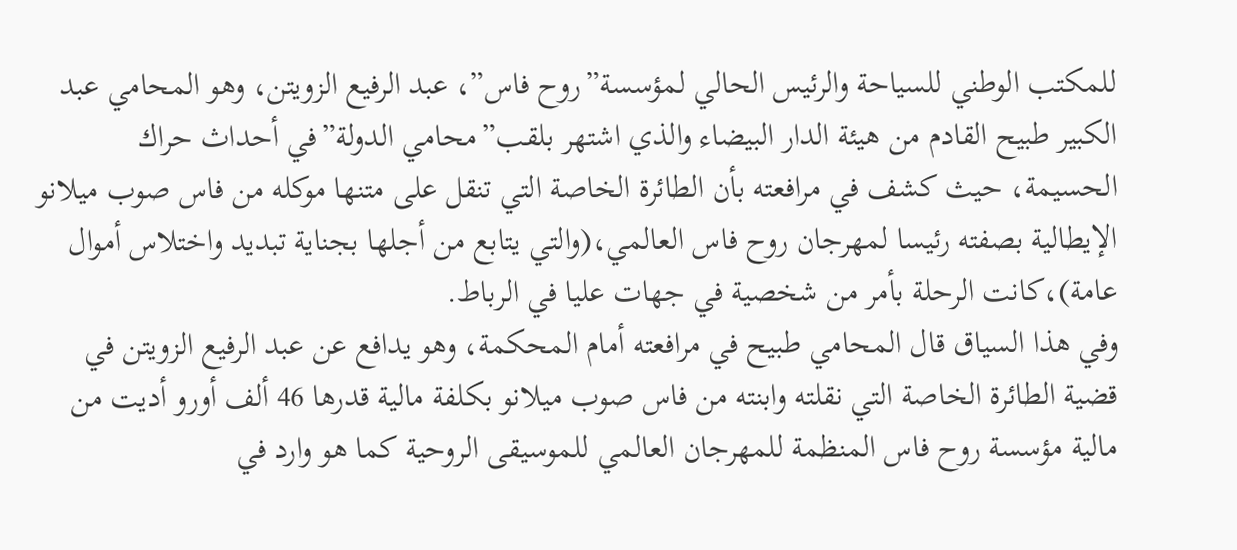للمكتب الوطني للسياحة والرئيس الحالي لمؤسسة”روح فاس”، عبد الرفيع الزويتن، وهو المحامي عبد الكبير طبيح القادم من هيئة الدار البيضاء والذي اشتهر بلقب”محامي الدولة”في أحداث حراك الحسيمة، حيث كشف في مرافعته بأن الطائرة الخاصة التي تنقل على متنها موكله من فاس صوب ميلانو الإيطالية بصفته رئيسا لمهرجان روح فاس العالمي،(والتي يتابع من أجلها بجناية تبديد واختلاس أموال عامة)،كانت الرحلة بأمر من شخصية في جهات عليا في الرباط.
وفي هذا السياق قال المحامي طبيح في مرافعته أمام المحكمة، وهو يدافع عن عبد الرفيع الزويتن في قضية الطائرة الخاصة التي نقلته وابنته من فاس صوب ميلانو بكلفة مالية قدرها 46 ألف أورو أديت من مالية مؤسسة روح فاس المنظمة للمهرجان العالمي للموسيقى الروحية كما هو وارد في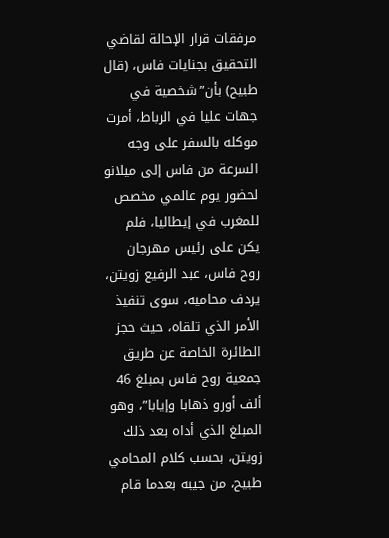مرفقات قرار الإحالة لقاضي التحقيق بجنايات فاس، (قال طبيح) بأن”شخصية في جهات عليا في الرباط، أمرت موكله بالسفر على وجه السرعة من فاس إلى ميلانو لحضور يوم عالمي مخصص للمغرب في إيطاليا، فلم يكن على رئيس مهرجان روح فاس، عبد الرفيع زويتن، يردف محاميه، سوى تنفيذ الأمر الذي تلقاه، حيث حجز الطائرة الخاصة عن طريق جمعية روح فاس بمبلغ 46 ألف أورو ذهابا وإيابا”، وهو المبلغ الذي أداه بعد ذلك زويتن، بحسب كلام المحامي طبيح، من جيبه بعدما قام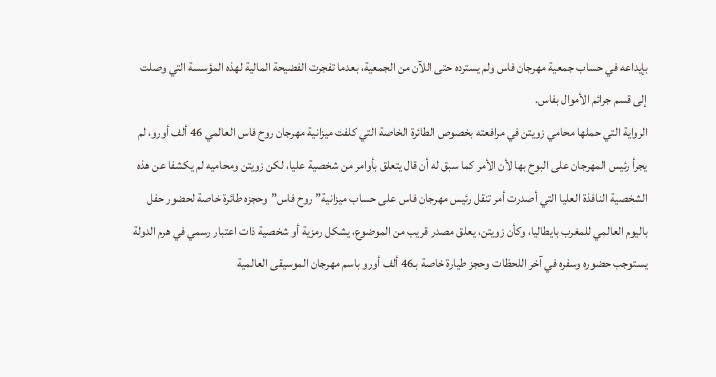بإيداعه في حساب جمعية مهرجان فاس ولم يسترده حتى اللآن من الجمعية، بعدما تفجرت الفضيحة المالية لهذه المؤسسة التي وصلت إلى قسم جرائم الأموال بفاس.
الرواية التي حملها محامي زويتن في مرافعته بخصوص الطائرة الخاصة التي كلفت ميزانية مهرجان روح فاس العالمي 46 ألف أورو، لم يجرأ رئيس المهرجان على البوح بها لأن الأمر كما سبق له أن قال يتعلق بأوامر من شخصية عليا، لكن زويتن ومحاميه لم يكشفا عن هذه الشخصية النافذة العليا التي أصدرت أمر تنقل رئيس مهرجان فاس على حساب ميزانية”روح فاس”وحجزه طائرة خاصة لحضور حفل باليوم العالمي للمغرب بايطاليا، وكأن زويتن، يعلق مصدر قريب من الموضوع، يشكل رمزية أو شخصية ذات اعتبار رسمي في هرم الدولة يستوجب حضوره وسفره في آخر اللحظات وحجز طيارة خاصة بـ46 ألف أورو باسم مهرجان الموسيقى العالمية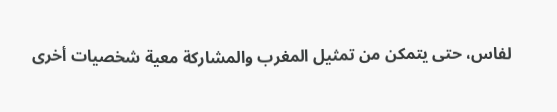لفاس، حتى يتمكن من تمثيل المغرب والمشاركة معية شخصيات أخرى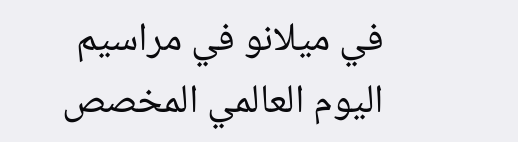في ميلانو في مراسيم اليوم العالمي المخصص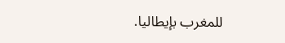للمغرب بإيطاليا.